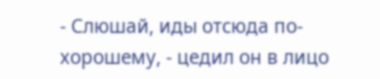- Слюшай, иды отсюда по-хорошему, - цедил он в лицо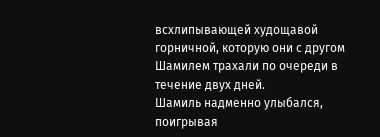всхлипывающей худощавой горничной, которую они с другом Шамилем трахали по очереди в течение двух дней.
Шамиль надменно улыбался, поигрывая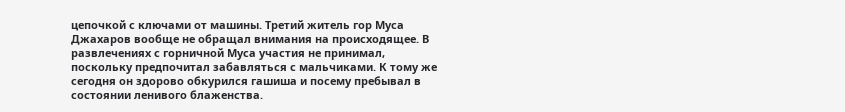цепочкой с ключами от машины. Третий житель гор Муса Джахаров вообще не обращал внимания на происходящее. В развлечениях с горничной Муса участия не принимал, поскольку предпочитал забавляться с мальчиками. К тому же сегодня он здорово обкурился гашиша и посему пребывал в состоянии ленивого блаженства.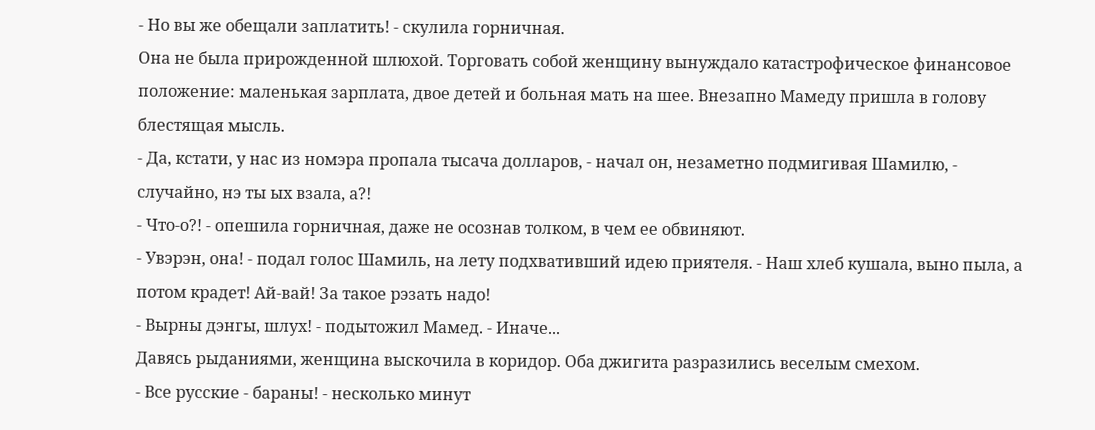- Но вы же обещали заплатить! - скулила горничная.
Она не была прирожденной шлюхой. Торговать собой женщину вынуждало катастрофическое финансовое положение: маленькая зарплата, двое детей и больная мать на шее. Внезапно Мамеду пришла в голову блестящая мысль.
- Да, кстати, у нас из номэра пропала тысача долларов, - начал он, незаметно подмигивая Шамилю, - случайно, нэ ты ых взала, а?!
- Что-о?! - опешила горничная, даже не осознав толком, в чем ее обвиняют.
- Увэрэн, она! - подал голос Шамиль, на лету подхвативший идею приятеля. - Наш хлеб кушала, выно пыла, а потом крадет! Ай-вай! За такое рэзать надо!
- Вырны дэнгы, шлух! - подытожил Мамед. - Иначе...
Давясь рыданиями, женщина выскочила в коридор. Оба джигита разразились веселым смехом.
- Все русские - бараны! - несколько минут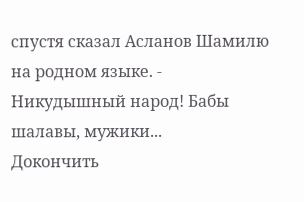спустя сказал Асланов Шамилю на родном языке. - Никудышный народ! Бабы шалавы, мужики...
Докончить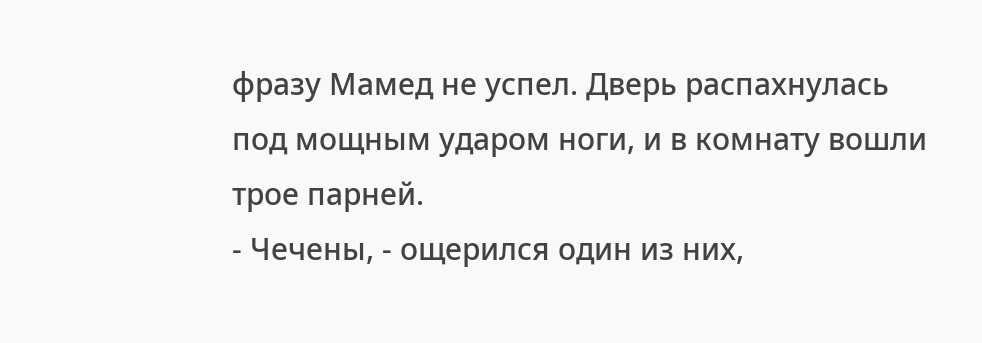фразу Мамед не успел. Дверь распахнулась под мощным ударом ноги, и в комнату вошли трое парней.
- Чечены, - ощерился один из них,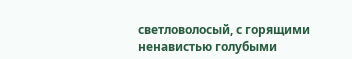светловолосый, с горящими ненавистью голубыми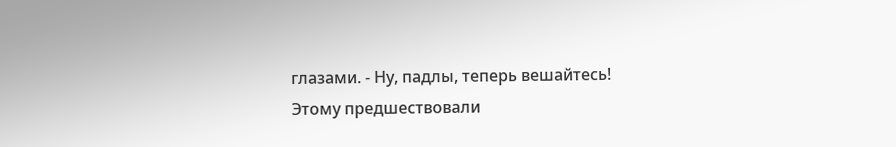глазами. - Ну, падлы, теперь вешайтесь!
Этому предшествовали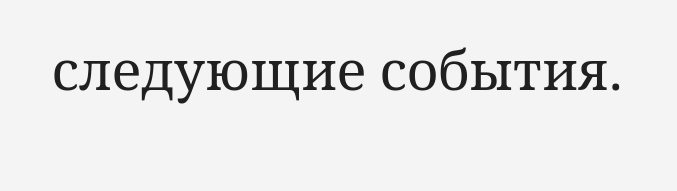следующие события.